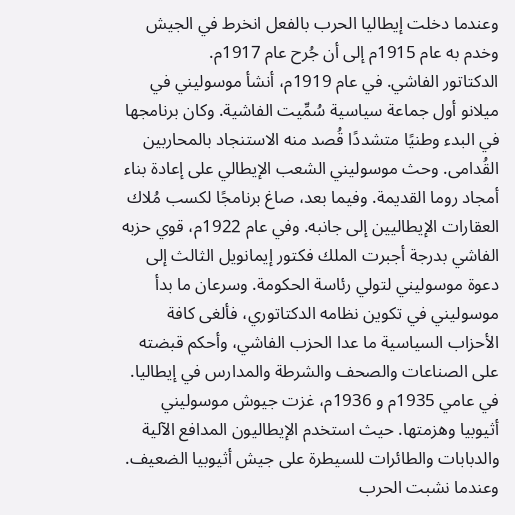وعندما دخلت إيطاليا الحرب بالفعل انخرط في الجيش وخدم به عام 1915م إلى أن جُرح عام 1917م.
الدكتاتور الفاشي. في عام 1919م، أنشأ موسوليني في ميلانو أول جماعة سياسية سُمِّيت الفاشية. وكان برنامجها في البدء وطنيًا متشددًا قُصد منه الاستنجاد بالمحاربين القُدامى. وحث موسوليني الشعب الإيطالي على إعادة بناء أمجاد روما القديمة. وفيما بعد، صاغ برنامجًا لكسب مُلاك العقارات الإيطاليين إلى جانبه. وفي عام 1922م، قوي حزبه الفاشي بدرجة أجبرت الملك فكتور إيمانويل الثالث إلى دعوة موسوليني لتولي رئاسة الحكومة. وسرعان ما بدأ موسوليني في تكوين نظامه الدكتاتوري، فألغى كافة الأحزاب السياسية ما عدا الحزب الفاشي، وأحكم قبضته على الصناعات والصحف والشرطة والمدارس في إيطاليا.
في عامي 1935م و 1936م، غزت جيوش موسوليني أثيوبيا وهزمتها. حيث استخدم الإيطاليون المدافع الآلية والدبابات والطائرات للسيطرة على جيش أثيوبيا الضعيف. وعندما نشبت الحرب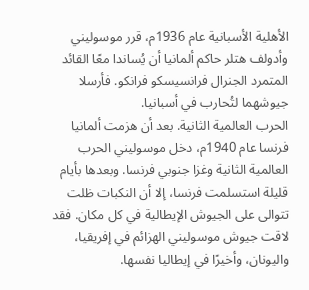الأهلية الأسبانية عام 1936م، قرر موسوليني وأدولف هتلر حاكم ألمانيا أن يُساندا معًا القائد المتمرد الجنرال فرانسيسكو فرانكو. فأرسلا جيوشهما لتُحارب في أسبانيا.
الحرب العالمية الثانية. بعد أن هزمت ألمانيا فرنسا عام 1940م، دخل موسوليني الحرب العالمية الثانية وغزا جنوبي فرنسا. وبعدها بأيام قليلة استسلمت فرنسا، إلا أن النكبات ظلت تتوالى على الجيوش الإيطالية في كل مكان. فقد لاقت جيوش موسوليني الهزائم في إفريقيا، واليونان، وأخيرًا في إيطاليا نفسها.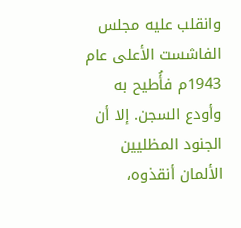وانقلب عليه مجلس الفاشست الأعلى عام 1943م فأُطيح به وأودع السجن. إلا أن الجنود المظليين الألمان أنقذوه،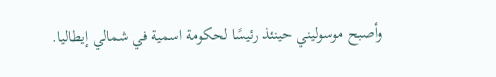وأصبح موسوليني حينئذ رئيسًا لحكومة اسمية في شمالي إيطاليا.